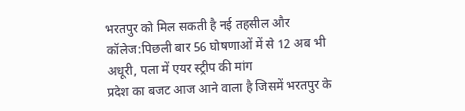भरतपुर को मिल सकती है नई तहसील और कॉलेज:पिछली बार 56 घोषणाओं में से 12 अब भी अधूरी, पला में एयर स्ट्रीप की मांग
प्रदेश का बजट आज आने वाला है जिसमें भरतपुर के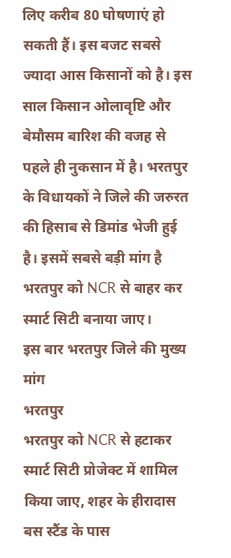लिए करीब 80 घोषणाएं हो सकती हैं। इस बजट सबसे ज्यादा आस किसानों को है। इस साल किसान ओलावृष्टि और बेमौसम बारिश की वजह से पहले ही नुकसान में है। भरतपुर के विधायकों ने जिले की जरुरत की हिसाब से डिमांड भेजी हुई है। इसमें सबसे बड़ी मांग है भरतपुर को NCR से बाहर कर स्मार्ट सिटी बनाया जाए।
इस बार भरतपुर जिले की मुख्य मांग
भरतपुर
भरतपुर को NCR से हटाकर स्मार्ट सिटी प्रोजेक्ट में शामिल किया जाए, शहर के हीरादास बस स्टैंड के पास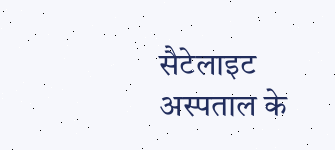सैटेलाइट अस्पताल के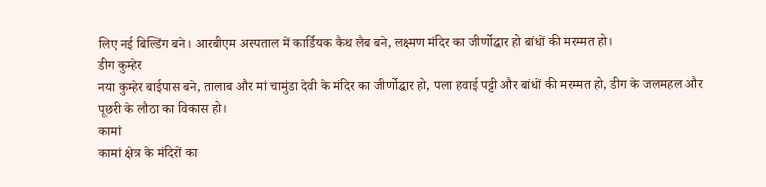लिए नई बिल्डिंग बने। आरबीएम अस्पताल में कार्डियक कैथ लैब बने, लक्ष्मण मंदिर का जीर्णोद्धार हो बांधों की मरम्मत हो।
डीग कुम्हेर
नया कुम्हेर बाईपास बने, तालाब और मां चामुंडा देवी के मंदिर का जीर्णोद्धार हो, पला हवाई पट्टी और बांधों की मरम्मत हो, डीग के जलमहल और पूछरी के लौठा का विकास हो।
कामां
कामां क्षेत्र के मंदिरों का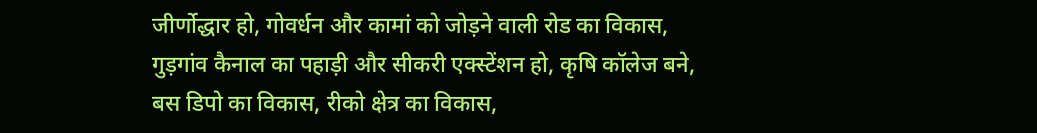जीर्णोद्धार हो, गोवर्धन और कामां को जोड़ने वाली रोड का विकास, गुड़गांव कैनाल का पहाड़ी और सीकरी एक्स्टेंशन हो, कृषि कॉलेज बने, बस डिपो का विकास, रीको क्षेत्र का विकास,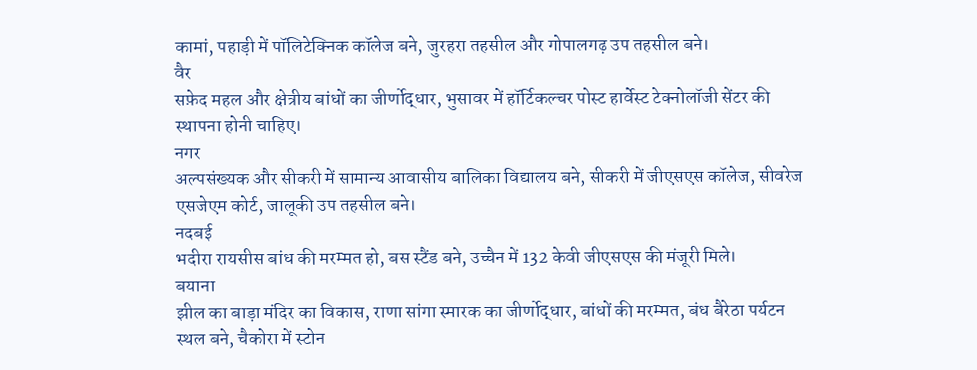कामां, पहाड़ी में पॉलिटेक्निक कॉलेज बने, जुरहरा तहसील और गोपालगढ़ उप तहसील बने।
वैर
सफ़ेद महल और क्षेत्रीय बांधों का जीर्णोद्धार, भुसावर में हॉर्टिकल्चर पोस्ट हार्वेस्ट टेक्नोलॉजी सेंटर की स्थापना होनी चाहिए।
नगर
अल्पसंख्यक और सीकरी में सामान्य आवासीय बालिका विद्यालय बने, सीकरी में जीएसएस कॉलेज, सीवरेज एसजेएम कोर्ट, जालूकी उप तहसील बने।
नदबई
भदीरा रायसीस बांध की मरम्मत हो, बस स्टैंड बने, उच्चैन में 132 केवी जीएसएस की मंजूरी मिले।
बयाना
झील का बाड़ा मंदिर का विकास, राणा सांगा स्मारक का जीर्णोद्धार, बांधों की मरम्मत, बंध बैरेठा पर्यटन स्थल बने, चैकोरा में स्टोन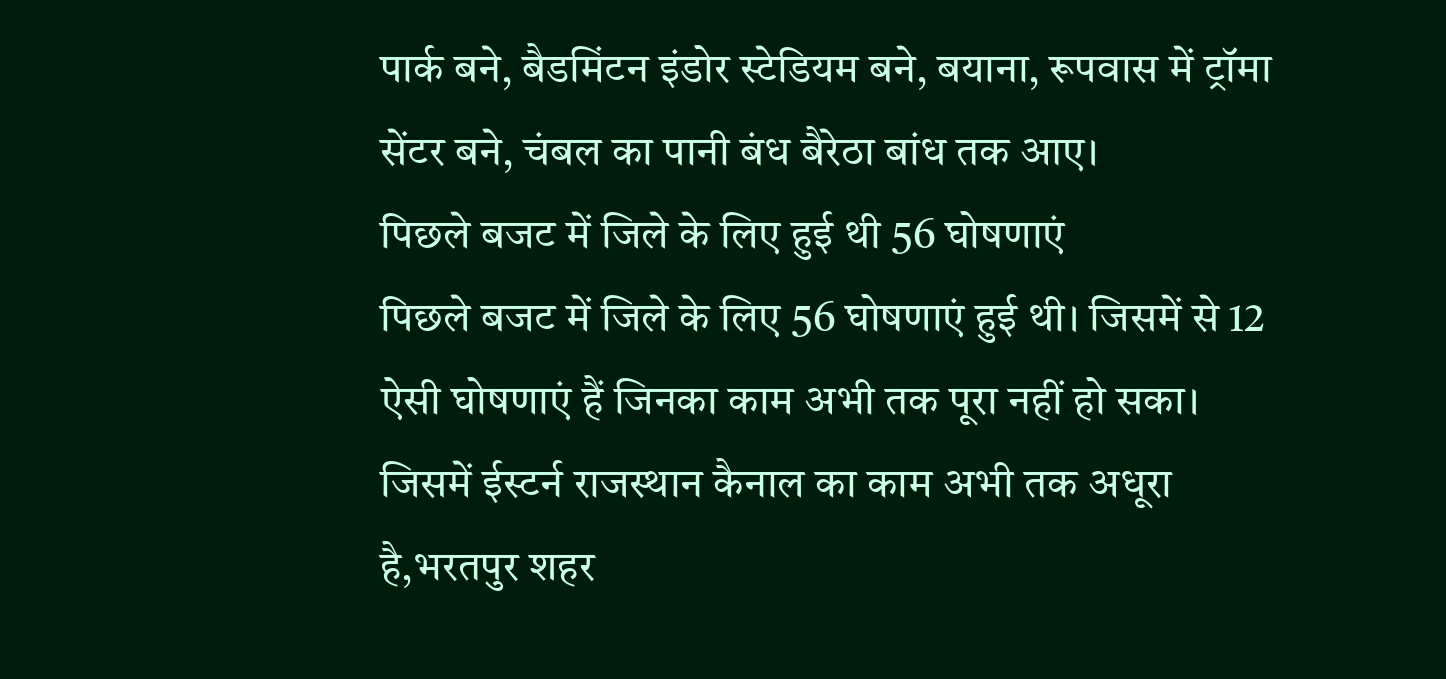पार्क बने, बैडमिंटन इंडोर स्टेडियम बने, बयाना, रूपवास में ट्रॉमा सेंटर बने, चंबल का पानी बंध बैरेठा बांध तक आए।
पिछले बजट में जिले के लिए हुई थी 56 घोषणाएं
पिछले बजट में जिले के लिए 56 घोषणाएं हुई थी। जिसमें से 12 ऐसी घोषणाएं हैं जिनका काम अभी तक पूरा नहीं हो सका। जिसमें ईस्टर्न राजस्थान कैनाल का काम अभी तक अधूरा है,भरतपुर शहर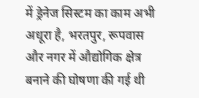में ड्रेनेज सिस्टम का काम अभी अधूरा है, भरतपुर, रूपवास और नगर में औद्योगिक क्षेत्र बनाने की घोषणा की गई थी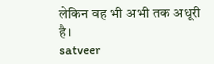लेकिन वह भी अभी तक अधूरी है।
satveer